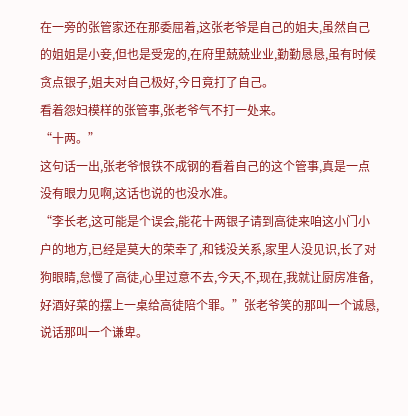在一旁的张管家还在那委屈着,这张老爷是自己的姐夫,虽然自己的姐姐是小妾,但也是受宠的,在府里兢兢业业,勤勤恳恳,虽有时候贪点银子,姐夫对自己极好,今日竟打了自己。
看着怨妇模样的张管事,张老爷气不打一处来。
“十两。”
这句话一出,张老爷恨铁不成钢的看着自己的这个管事,真是一点没有眼力见啊,这话也说的也没水准。
“李长老,这可能是个误会,能花十两银子请到高徒来咱这小门小户的地方,已经是莫大的荣幸了,和钱没关系,家里人没见识,长了对狗眼睛,怠慢了高徒,心里过意不去,今天,不,现在,我就让厨房准备,好酒好菜的摆上一桌给高徒陪个罪。”张老爷笑的那叫一个诚恳,说话那叫一个谦卑。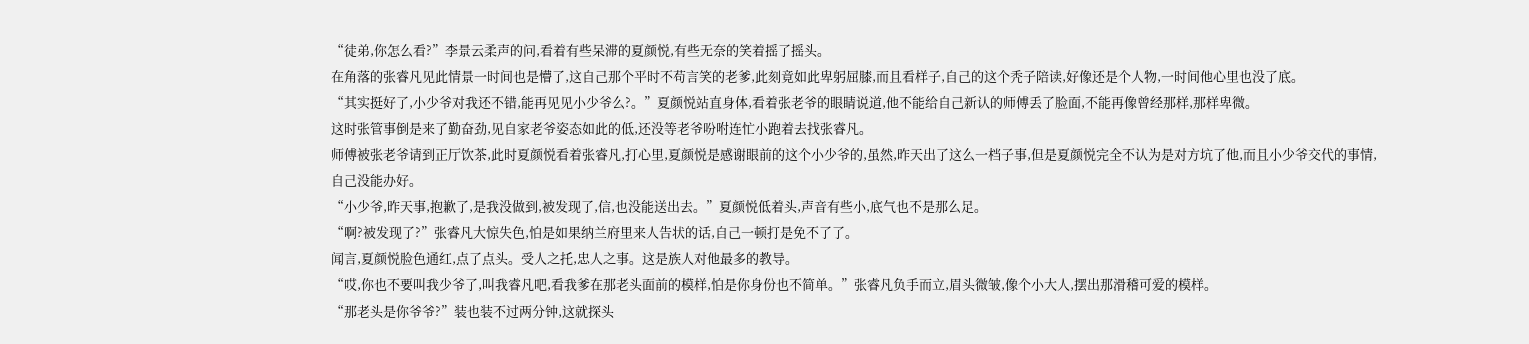“徒弟,你怎么看?”李景云柔声的问,看着有些呆滞的夏颜悦,有些无奈的笑着摇了摇头。
在角落的张睿凡见此情景一时间也是懵了,这自己那个平时不苟言笑的老爹,此刻竟如此卑躬屈膝,而且看样子,自己的这个秃子陪读,好像还是个人物,一时间他心里也没了底。
“其实挺好了,小少爷对我还不错,能再见见小少爷么?。”夏颜悦站直身体,看着张老爷的眼睛说道,他不能给自己新认的师傅丢了脸面,不能再像曾经那样,那样卑微。
这时张管事倒是来了勤奋劲,见自家老爷姿态如此的低,还没等老爷吩咐连忙小跑着去找张睿凡。
师傅被张老爷请到正厅饮茶,此时夏颜悦看着张睿凡,打心里,夏颜悦是感谢眼前的这个小少爷的,虽然,昨天出了这么一档子事,但是夏颜悦完全不认为是对方坑了他,而且小少爷交代的事情,自己没能办好。
“小少爷,昨天事,抱歉了,是我没做到,被发现了,信,也没能送出去。”夏颜悦低着头,声音有些小,底气也不是那么足。
“啊?被发现了?”张睿凡大惊失色,怕是如果纳兰府里来人告状的话,自己一顿打是免不了了。
闻言,夏颜悦脸色通红,点了点头。受人之托,忠人之事。这是族人对他最多的教导。
“哎,你也不要叫我少爷了,叫我睿凡吧,看我爹在那老头面前的模样,怕是你身份也不简单。”张睿凡负手而立,眉头微皱,像个小大人,摆出那滑稽可爱的模样。
“那老头是你爷爷?”装也装不过两分钟,这就探头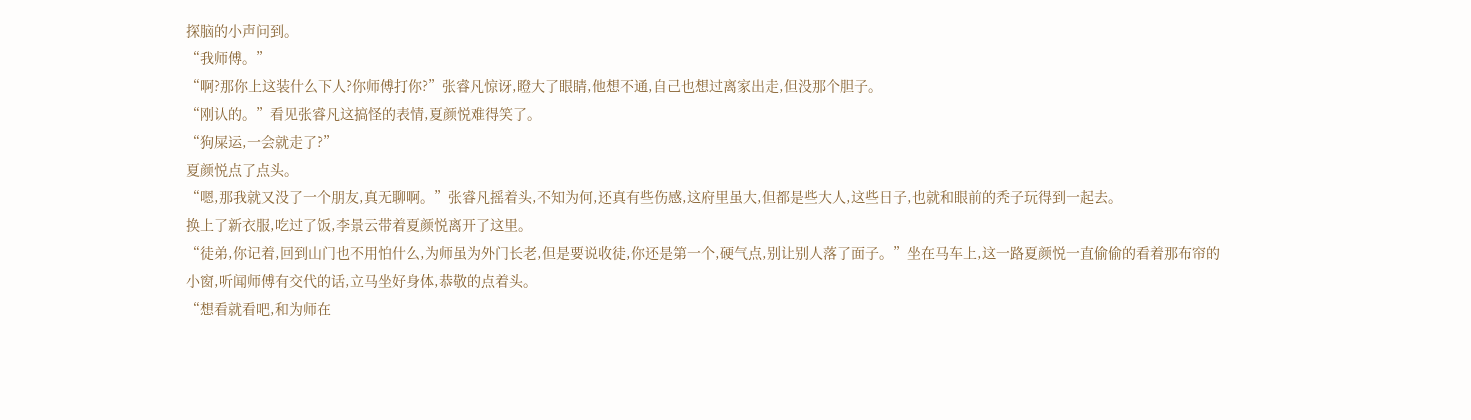探脑的小声问到。
“我师傅。”
“啊?那你上这装什么下人?你师傅打你?”张睿凡惊讶,瞪大了眼睛,他想不通,自己也想过离家出走,但没那个胆子。
“刚认的。”看见张睿凡这搞怪的表情,夏颜悦难得笑了。
“狗屎运,一会就走了?”
夏颜悦点了点头。
“嗯,那我就又没了一个朋友,真无聊啊。”张睿凡摇着头,不知为何,还真有些伤感,这府里虽大,但都是些大人,这些日子,也就和眼前的秃子玩得到一起去。
换上了新衣服,吃过了饭,李景云带着夏颜悦离开了这里。
“徒弟,你记着,回到山门也不用怕什么,为师虽为外门长老,但是要说收徒,你还是第一个,硬气点,别让别人落了面子。”坐在马车上,这一路夏颜悦一直偷偷的看着那布帘的小窗,听闻师傅有交代的话,立马坐好身体,恭敬的点着头。
“想看就看吧,和为师在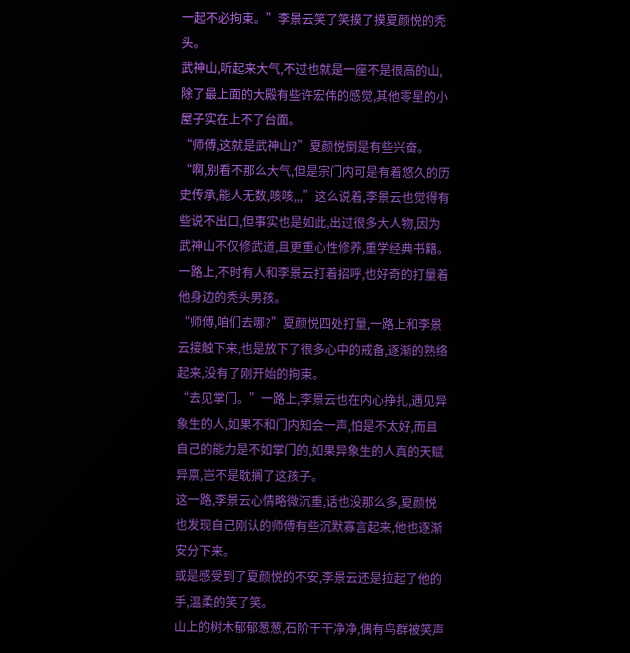一起不必拘束。”李景云笑了笑摸了摸夏颜悦的秃头。
武神山,听起来大气,不过也就是一座不是很高的山,除了最上面的大殿有些许宏伟的感觉,其他零星的小屋子实在上不了台面。
“师傅,这就是武神山?”夏颜悦倒是有些兴奋。
“啊,别看不那么大气,但是宗门内可是有着悠久的历史传承,能人无数,咳咳,,,”这么说着,李景云也觉得有些说不出口,但事实也是如此,出过很多大人物,因为武神山不仅修武道,且更重心性修养,重学经典书籍。
一路上,不时有人和李景云打着招呼,也好奇的打量着他身边的秃头男孩。
“师傅,咱们去哪?”夏颜悦四处打量,一路上和李景云接触下来,也是放下了很多心中的戒备,逐渐的熟络起来,没有了刚开始的拘束。
“去见掌门。”一路上,李景云也在内心挣扎,遇见异象生的人,如果不和门内知会一声,怕是不太好,而且自己的能力是不如掌门的,如果异象生的人真的天赋异禀,岂不是耽搁了这孩子。
这一路,李景云心情略微沉重,话也没那么多,夏颜悦也发现自己刚认的师傅有些沉默寡言起来,他也逐渐安分下来。
或是感受到了夏颜悦的不安,李景云还是拉起了他的手,温柔的笑了笑。
山上的树木郁郁葱葱,石阶干干净净,偶有鸟群被笑声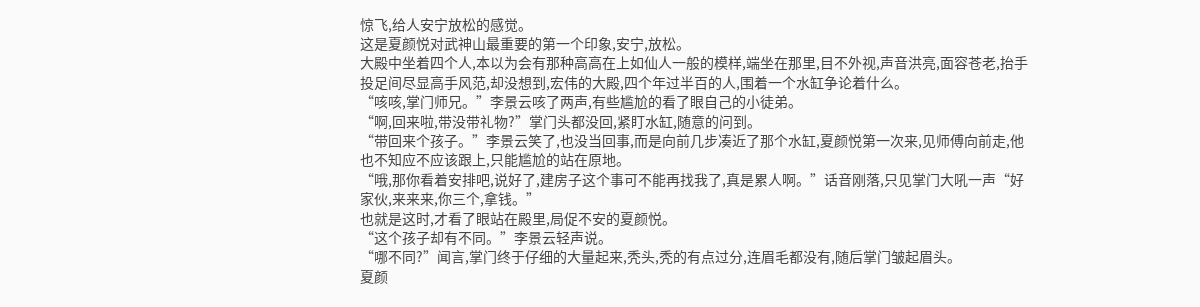惊飞,给人安宁放松的感觉。
这是夏颜悦对武神山最重要的第一个印象,安宁,放松。
大殿中坐着四个人,本以为会有那种高高在上如仙人一般的模样,端坐在那里,目不外视,声音洪亮,面容苍老,抬手投足间尽显高手风范,却没想到,宏伟的大殿,四个年过半百的人,围着一个水缸争论着什么。
“咳咳,掌门师兄。”李景云咳了两声,有些尴尬的看了眼自己的小徒弟。
“啊,回来啦,带没带礼物?”掌门头都没回,紧盯水缸,随意的问到。
“带回来个孩子。”李景云笑了,也没当回事,而是向前几步凑近了那个水缸,夏颜悦第一次来,见师傅向前走,他也不知应不应该跟上,只能尴尬的站在原地。
“哦,那你看着安排吧,说好了,建房子这个事可不能再找我了,真是累人啊。”话音刚落,只见掌门大吼一声“好家伙,来来来,你三个,拿钱。”
也就是这时,才看了眼站在殿里,局促不安的夏颜悦。
“这个孩子却有不同。”李景云轻声说。
“哪不同?”闻言,掌门终于仔细的大量起来,秃头,秃的有点过分,连眉毛都没有,随后掌门皱起眉头。
夏颜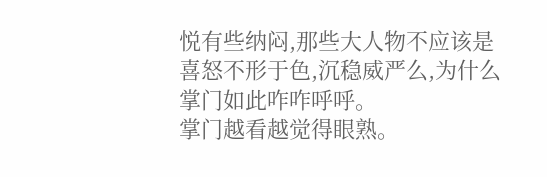悦有些纳闷,那些大人物不应该是喜怒不形于色,沉稳威严么,为什么掌门如此咋咋呼呼。
掌门越看越觉得眼熟。